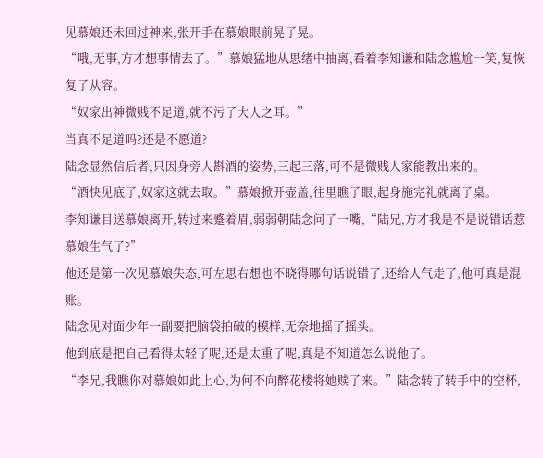见慕娘还未回过神来,张开手在慕娘眼前晃了晃。
“哦,无事,方才想事情去了。”慕娘猛地从思绪中抽离,看着李知谦和陆念尴尬一笑,复恢复了从容。
“奴家出神微贱不足道,就不污了大人之耳。”
当真不足道吗?还是不愿道?
陆念显然信后者,只因身旁人斟酒的姿势,三起三落,可不是微贱人家能教出来的。
“酒快见底了,奴家这就去取。”慕娘掀开壶盖,往里瞧了眼,起身施完礼就离了桌。
李知谦目送慕娘离开,转过来蹙着眉,弱弱朝陆念问了一嘴,“陆兄,方才我是不是说错话惹慕娘生气了?”
他还是第一次见慕娘失态,可左思右想也不晓得哪句话说错了,还给人气走了,他可真是混账。
陆念见对面少年一副要把脑袋拍破的模样,无奈地摇了摇头。
他到底是把自己看得太轻了呢,还是太重了呢,真是不知道怎么说他了。
“李兄,我瞧你对慕娘如此上心,为何不向醉花楼将她赎了来。”陆念转了转手中的空杯,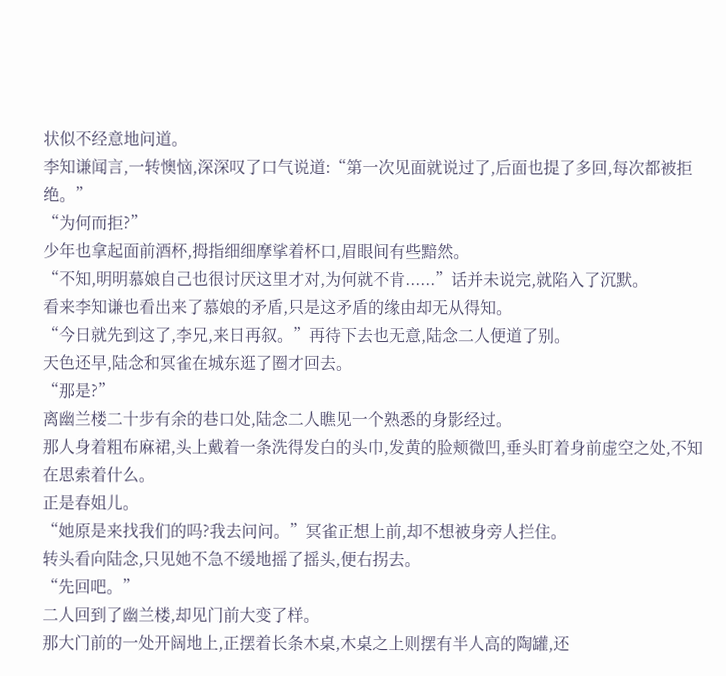状似不经意地问道。
李知谦闻言,一转懊恼,深深叹了口气说道:“第一次见面就说过了,后面也提了多回,每次都被拒绝。”
“为何而拒?”
少年也拿起面前酒杯,拇指细细摩挲着杯口,眉眼间有些黯然。
“不知,明明慕娘自己也很讨厌这里才对,为何就不肯......”话并未说完,就陷入了沉默。
看来李知谦也看出来了慕娘的矛盾,只是这矛盾的缘由却无从得知。
“今日就先到这了,李兄,来日再叙。”再待下去也无意,陆念二人便道了别。
天色还早,陆念和冥雀在城东逛了圈才回去。
“那是?”
离幽兰楼二十步有余的巷口处,陆念二人瞧见一个熟悉的身影经过。
那人身着粗布麻裙,头上戴着一条洗得发白的头巾,发黄的脸颊微凹,垂头盯着身前虚空之处,不知在思索着什么。
正是春姐儿。
“她原是来找我们的吗?我去问问。”冥雀正想上前,却不想被身旁人拦住。
转头看向陆念,只见她不急不缓地摇了摇头,便右拐去。
“先回吧。”
二人回到了幽兰楼,却见门前大变了样。
那大门前的一处开阔地上,正摆着长条木桌,木桌之上则摆有半人高的陶罐,还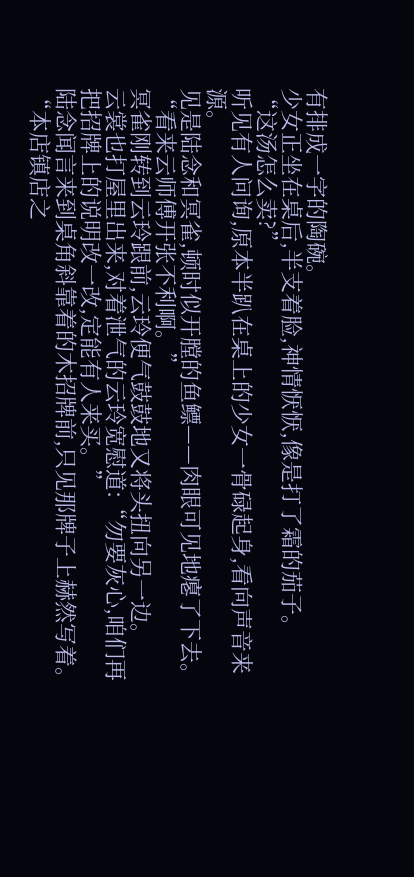有排成一字的陶碗。
少女正坐在桌后,半支着脸,神情恹恹,像是打了霜的茄子。
“这汤怎么卖?”
听见有人问询,原本半趴在桌上的少女一骨碌起身,看向声音来源。
见是陆念和冥雀,顿时似开膛的鱼鳔——肉眼可见地瘪了下去。
“看来云师傅开张不利啊。”
冥雀刚转到云玲跟前,云玲便气鼓鼓地又将头扭向另一边。
云裳也打屋里出来,对着泄气的云玲宽慰道:“勿要灰心,咱们再把招牌上的说明改一改,定能有人来买。”
陆念闻言来到桌角斜靠着的木招牌前,只见那牌子上赫然写着。
“本店镇店之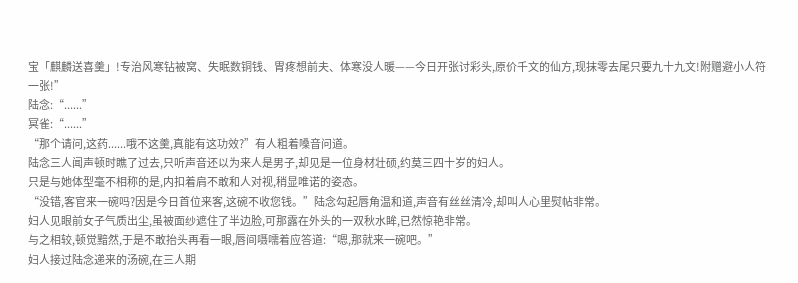宝「麒麟送喜羹」!专治风寒钻被窝、失眠数铜钱、胃疼想前夫、体寒没人暖——今日开张讨彩头,原价千文的仙方,现抹零去尾只要九十九文!附赠避小人符一张!”
陆念:“......”
冥雀:“......”
“那个请问,这药......哦不这羹,真能有这功效?”有人粗着嗓音问道。
陆念三人闻声顿时瞧了过去,只听声音还以为来人是男子,却见是一位身材壮硕,约莫三四十岁的妇人。
只是与她体型毫不相称的是,内扣着肩不敢和人对视,稍显唯诺的姿态。
“没错,客官来一碗吗?因是今日首位来客,这碗不收您钱。”陆念勾起唇角温和道,声音有丝丝清冷,却叫人心里熨帖非常。
妇人见眼前女子气质出尘,虽被面纱遮住了半边脸,可那露在外头的一双秋水眸,已然惊艳非常。
与之相较,顿觉黯然,于是不敢抬头再看一眼,唇间嗫嚅着应答道:“嗯,那就来一碗吧。”
妇人接过陆念递来的汤碗,在三人期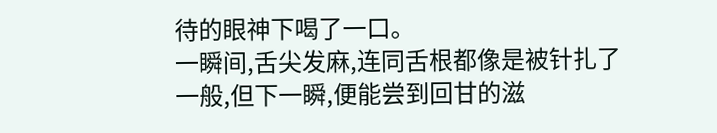待的眼神下喝了一口。
一瞬间,舌尖发麻,连同舌根都像是被针扎了一般,但下一瞬,便能尝到回甘的滋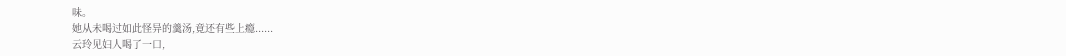味。
她从未喝过如此怪异的羹汤,竟还有些上瘾......
云玲见妇人喝了一口,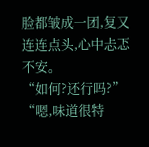脸都皱成一团,复又连连点头,心中忐忑不安。
“如何?还行吗?”
“嗯,味道很特